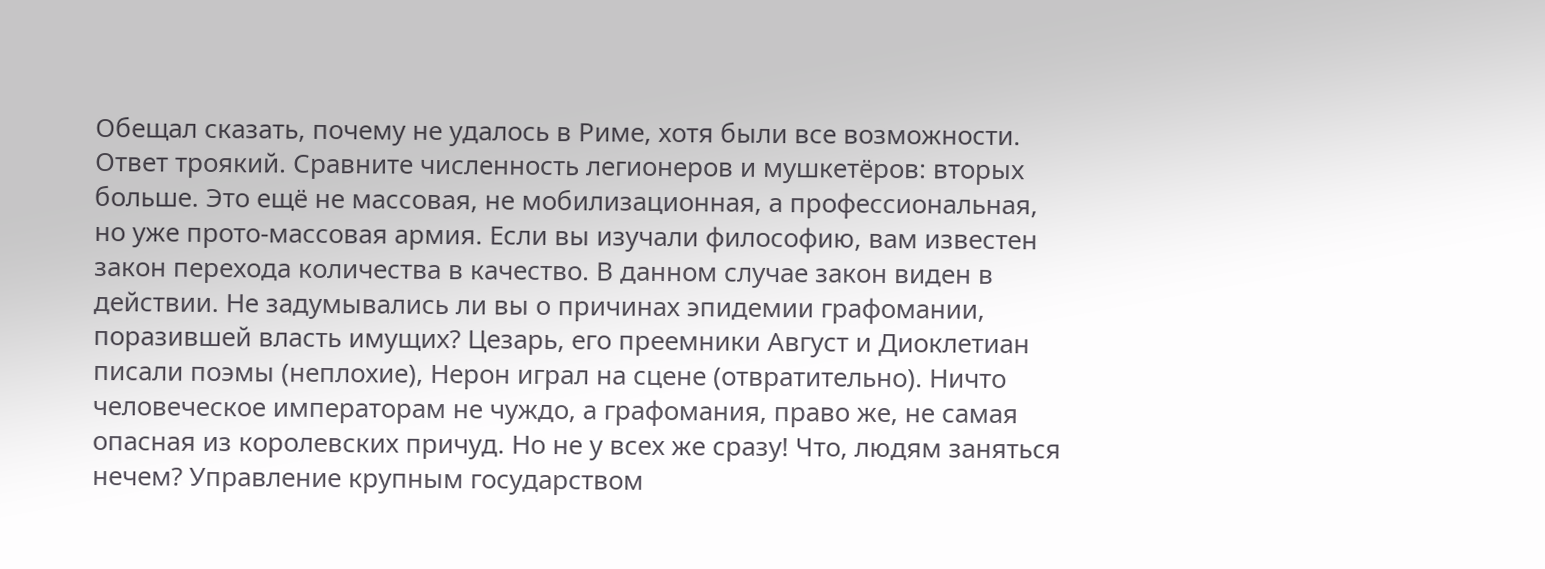Обещал сказать, почему не удалось в Риме, хотя были все возможности. Ответ троякий. Сравните численность легионеров и мушкетёров: вторых больше. Это ещё не массовая, не мобилизационная, а профессиональная, но уже прото-массовая армия. Если вы изучали философию, вам известен закон перехода количества в качество. В данном случае закон виден в действии. Не задумывались ли вы о причинах эпидемии графомании, поразившей власть имущих? Цезарь, его преемники Август и Диоклетиан писали поэмы (неплохие), Нерон играл на сцене (отвратительно). Ничто человеческое императорам не чуждо, а графомания, право же, не самая опасная из королевских причуд. Но не у всех же сразу! Что, людям заняться нечем? Управление крупным государством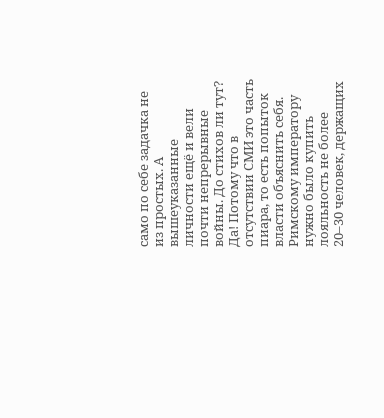само по себе задачка не из простых. А вышеуказанные личности ещё и вели почти непрерывные войны. До стихов ли тут? Да! Потому что в отсутствии СМИ это часть пиара, то есть попыток власти объяснить себя. Римскому императору нужно было купить лояльность не более 20–30 человек, держащих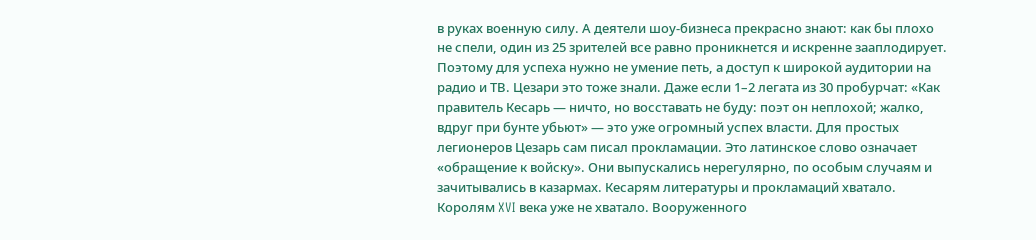в руках военную силу. А деятели шоу-бизнеса прекрасно знают: как бы плохо не спели, один из 25 зрителей все равно проникнется и искренне зааплодирует. Поэтому для успеха нужно не умение петь, а доступ к широкой аудитории на радио и ТВ. Цезари это тоже знали. Даже если 1–2 легата из 30 пробурчат: «Как правитель Кесарь — ничто, но восставать не буду: поэт он неплохой; жалко, вдруг при бунте убьют» — это уже огромный успех власти. Для простых легионеров Цезарь сам писал прокламации. Это латинское слово означает «обращение к войску». Они выпускались нерегулярно, по особым случаям и зачитывались в казармах. Кесарям литературы и прокламаций хватало. Королям XVI века уже не хватало. Вооруженного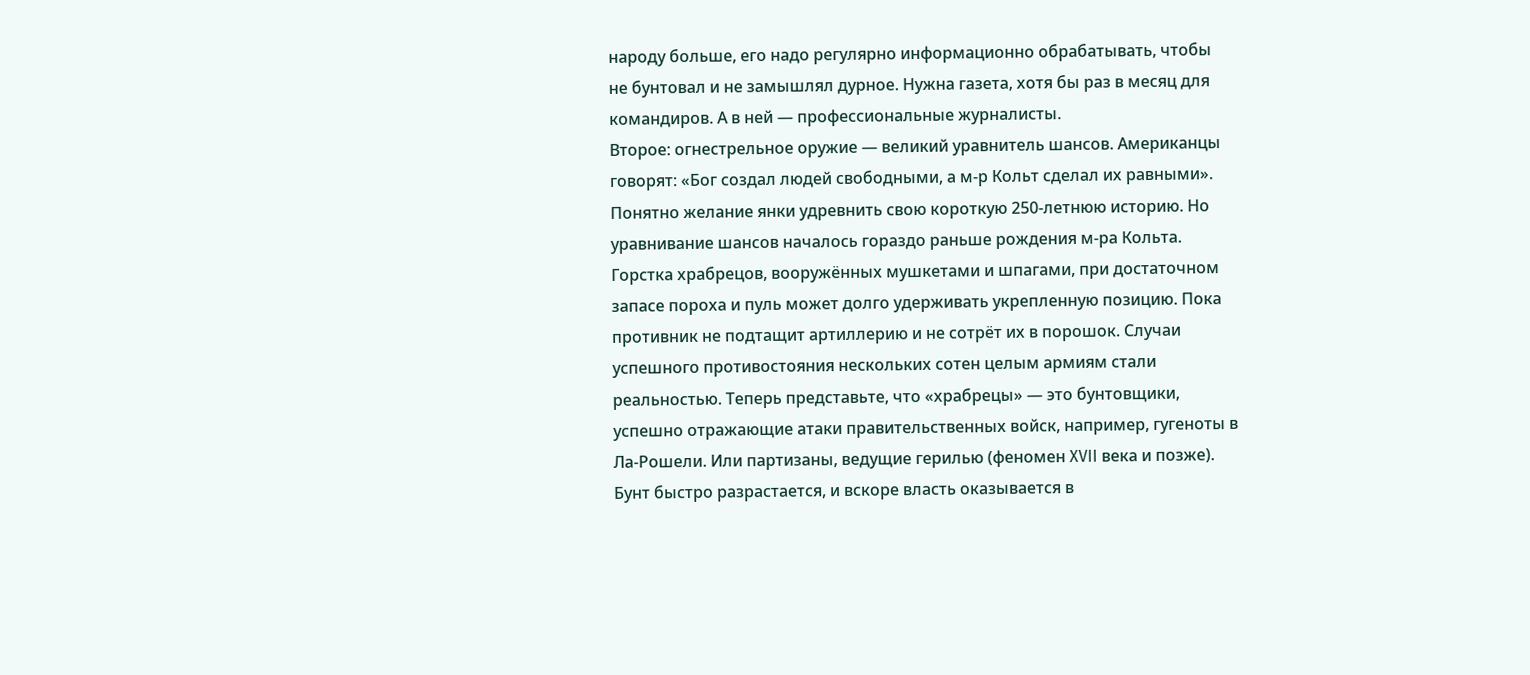народу больше, его надо регулярно информационно обрабатывать, чтобы не бунтовал и не замышлял дурное. Нужна газета, хотя бы раз в месяц для командиров. А в ней — профессиональные журналисты.
Второе: огнестрельное оружие — великий уравнитель шансов. Американцы говорят: «Бог создал людей свободными, а м-р Кольт сделал их равными». Понятно желание янки удревнить свою короткую 250-летнюю историю. Но уравнивание шансов началось гораздо раньше рождения м-ра Кольта. Горстка храбрецов, вооружённых мушкетами и шпагами, при достаточном запасе пороха и пуль может долго удерживать укрепленную позицию. Пока противник не подтащит артиллерию и не сотрёт их в порошок. Случаи успешного противостояния нескольких сотен целым армиям стали реальностью. Теперь представьте, что «храбрецы» — это бунтовщики, успешно отражающие атаки правительственных войск, например, гугеноты в Ла-Рошели. Или партизаны, ведущие герилью (феномен XVII века и позже). Бунт быстро разрастается, и вскоре власть оказывается в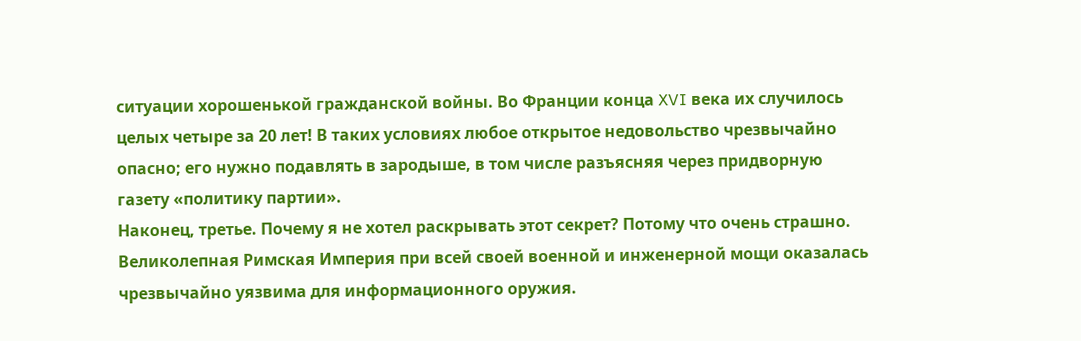ситуации хорошенькой гражданской войны. Во Франции конца XVI века их случилось целых четыре за 20 лет! В таких условиях любое открытое недовольство чрезвычайно опасно; его нужно подавлять в зародыше, в том числе разъясняя через придворную газету «политику партии».
Наконец, третье. Почему я не хотел раскрывать этот секрет? Потому что очень страшно. Великолепная Римская Империя при всей своей военной и инженерной мощи оказалась чрезвычайно уязвима для информационного оружия.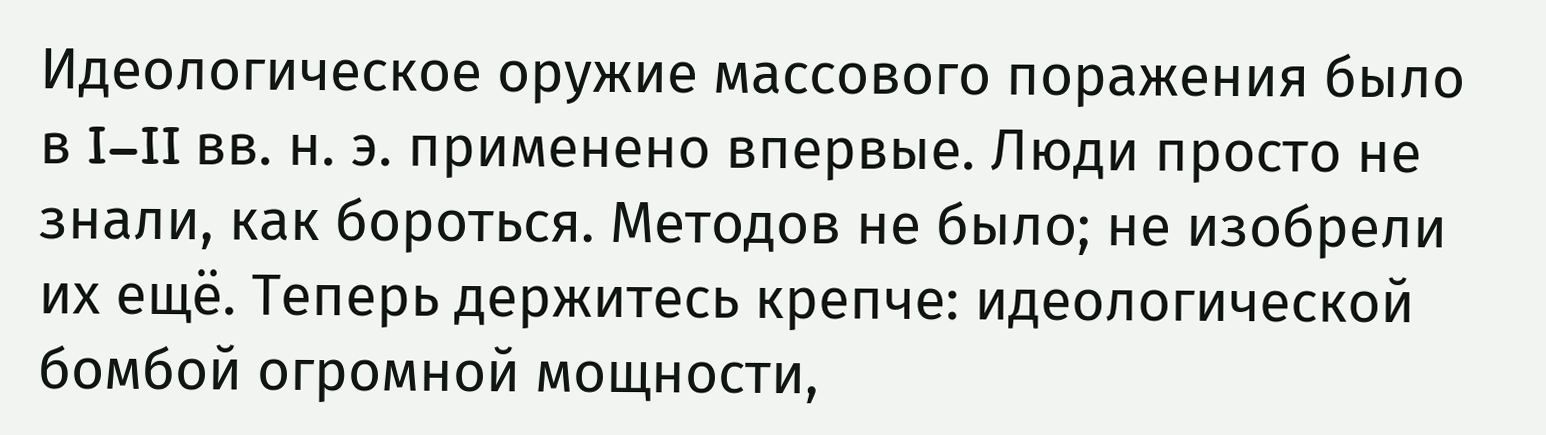Идеологическое оружие массового поражения было в I–II вв. н. э. применено впервые. Люди просто не знали, как бороться. Методов не было; не изобрели их ещё. Теперь держитесь крепче: идеологической бомбой огромной мощности,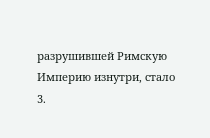разрушившей Римскую Империю изнутри, стало
3.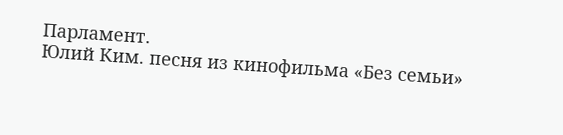Парламент.
Юлий Ким. песня из кинофильма «Без семьи»